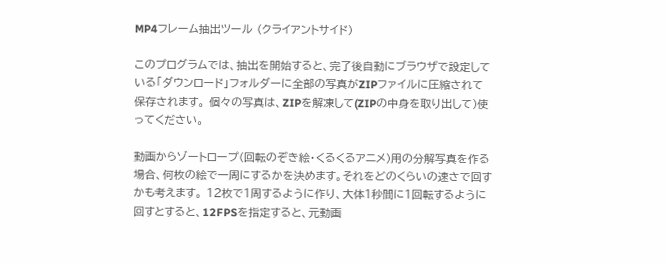MP4フレーム抽出ツール (クライアントサイド)

このプログラムでは、抽出を開始すると、完了後自動にブラウザで設定している「ダウンロード」フォルダーに全部の写真がZIPファイルに圧縮されて保存されます。 個々の写真は、ZIPを解凍して(ZIPの中身を取り出して)使ってください。

動画からゾートロープ(回転のぞき絵・くるくるアニメ)用の分解写真を作る場合、何枚の絵で一周にするかを決めます。それをどのくらいの速さで回すかも考えます。 12枚で1周するように作り、大体1秒間に1回転するように回すとすると、12FPSを指定すると、元動画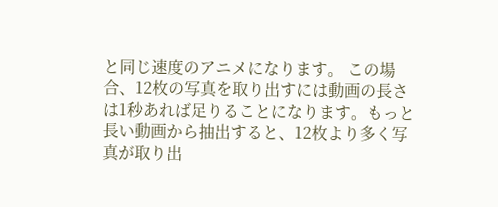と同じ速度のアニメになります。 この場合、12枚の写真を取り出すには動画の長さは1秒あれば足りることになります。もっと長い動画から抽出すると、12枚より多く写真が取り出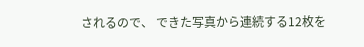されるので、 できた写真から連続する12枚を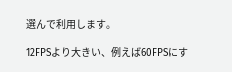選んで利用します。

12FPSより大きい、例えば60FPSにす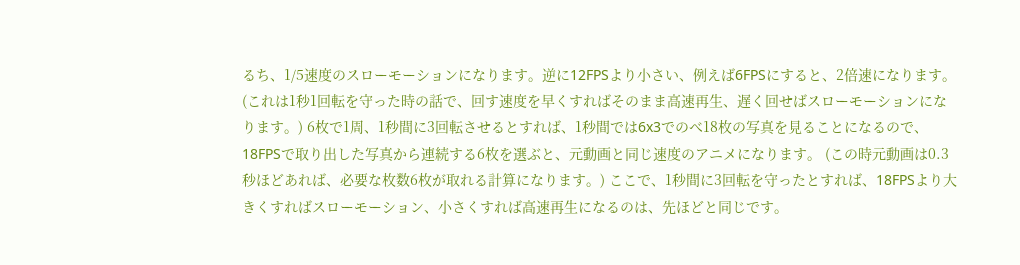るち、1/5速度のスローモーションになります。逆に12FPSより小さい、例えば6FPSにすると、2倍速になります。 (これは1秒1回転を守った時の話で、回す速度を早くすればそのまま高速再生、遅く回せばスローモーションになります。) 6枚で1周、1秒間に3回転させるとすれば、1秒間では6x3でのべ18枚の写真を見ることになるので、18FPSで取り出した写真から連続する6枚を選ぶと、元動画と同じ速度のアニメになります。 (この時元動画は0.3秒ほどあれば、必要な枚数6枚が取れる計算になります。) ここで、1秒間に3回転を守ったとすれば、18FPSより大きくすればスローモーション、小さくすれば高速再生になるのは、先ほどと同じです。